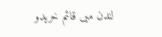لندن میں قائم خریدو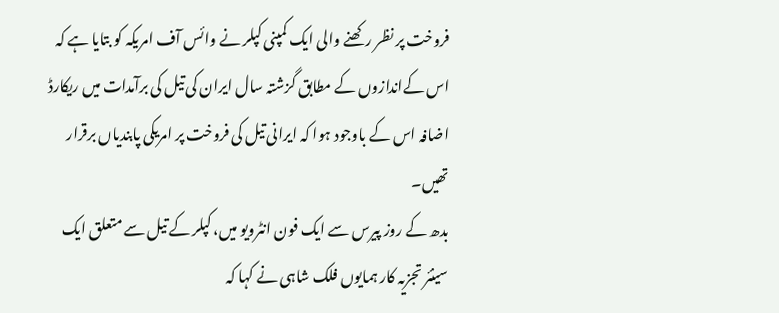فروخت پر نظر رکھنے والی ایک کمپنی کپلر نے وائس آف امریکہ کو بتایا ہے کہ اس کےاندازوں کے مطابق گزشتہ سال ایران کی تیل کی برآمدات میں ریکارڈ اضافہ اس کے باوجود ہوا کہ ایرانی تیل کی فروخت پر امریکی پابندیاں برقرار تھیں۔
بدھ کے روز پیرس سے ایک فون انٹرویو میں، کپلر کے تیل سے متعلق ایک سینئر تجزیہ کار ہمایوں فلک شاہی نے کہا کہ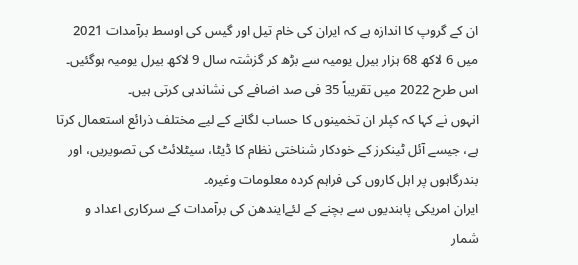ان کے گروپ کا اندازہ ہے کہ ایران کی خام تیل اور گیس کی اوسط برآمدات 2021 میں 6 لاکھ 68 ہزار بیرل یومیہ سے بڑھ کر گزشتہ سال 9 لاکھ بیرل یومیہ ہوگئیں۔ اس طرح 2022 میں تقریباً 35 فی صد اضافے کی نشاندہی کرتی ہیں۔
انہوں نے کہا کہ کپلر ان تخمینوں کا حساب لگانے کے لیے مختلف ذرائع استعمال کرتا ہے، جیسے آئل ٹینکرز کے خودکار شناختی نظام کا ڈیٹا، سیٹلائٹ کی تصویریں، اور بندرگاہوں پر اہل کاروں کی فراہم کردہ معلومات وغیرہ۔
ایران امریکی پابندیوں سے بچنے کے لئےایندھن کی برآمدات کے سرکاری اعداد و شمار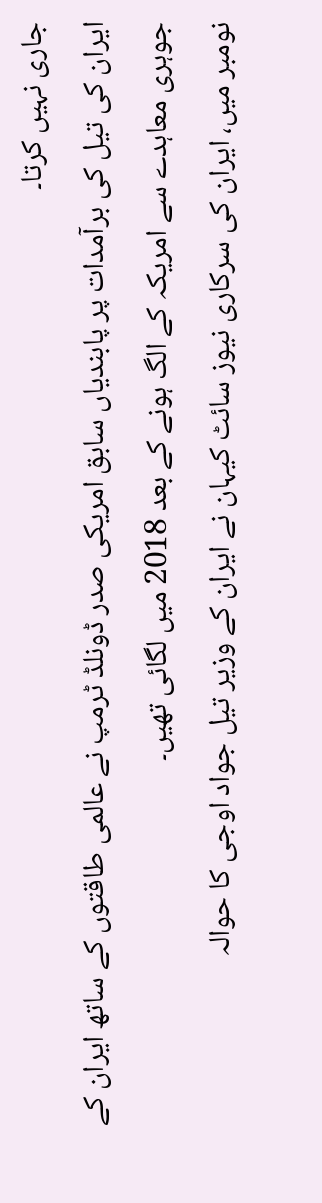جاری نہیں کرتا۔
ایران کی تیل کی برآمدات پر پابندیاں سابق امریکی صدر ڈونلڈ ٹرمپ نے عالمی طاقتوں کے ساتھ ایران کے جوہری معاہدے سے امریکہ کے الگ ہونے کے بعد 2018 میں لگائی تھیں۔
نومبر میں، ایران کی سرکاری نیوز سائٹ کیہان نے ایران کے وزیر تیل جواد اوجی کا حوالہ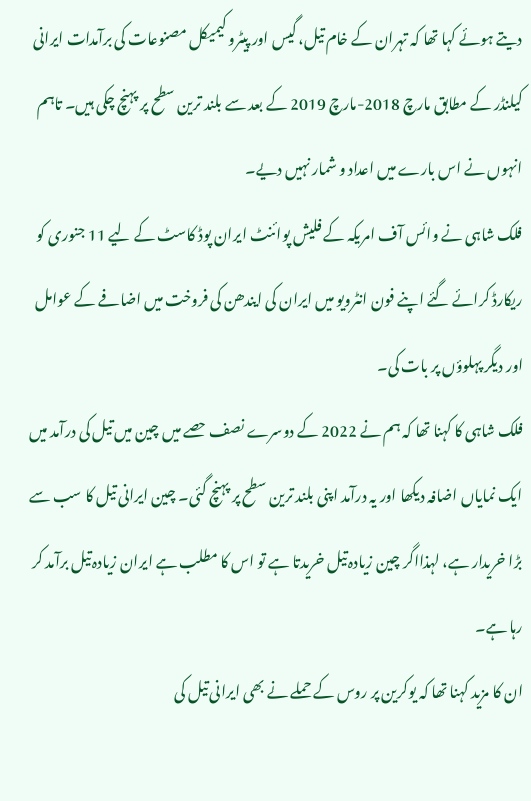دیتے ہوئے کہا تھا کہ تہران کے خام تیل، گیس اور پیٹرو کیمیکل مصنوعات کی برآمدات ایرانی کیلنڈر کے مطابق مارچ 2018-مارچ 2019 کے بعد سے بلند ترین سطح پر پہنچ چکی ہیں۔ تاہم انہوں نے اس بارے میں اعداد و شمار نہیں دیے۔
فلک شاہی نے وائس آف امریکہ کے فلیش پوائنٹ ایران پوڈ کاسٹ کے لیے 11 جنوری کو ریکارڈ کرائے گئے اپنے فون انٹرویو میں ایران کی ایندھن کی فروخت میں اضافے کے عوامل اور دیگر پہلوؤں پر بات کی۔
فلک شاہی کا کہنا تھا کہ ہم نے 2022 کے دوسرے نصف حصے میں چین میں تیل کی درآمد میں ایک نمایاں اضافہ دیکھا اور یہ درآمد اپنی بلند ترین سطح پر پہنچ گئی۔ چین ایرانی تیل کا سب سے بڑا خریدار ہے، لہذااگر چین زیادہ تیل خریدتا ہے تو اس کا مطلب ہے ایران زیادہ تیل برآمد کر رہا ہے۔
ان کا مزید کہنا تھا کہ یوکرین پر روس کے حملے نے بھی ایرانی تیل کی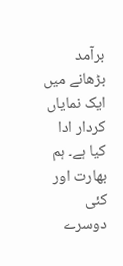برآمد بڑھانے میں ایک نمایاں کردار ادا کیا ہے۔ ہم بھارت اور کئی دوسرے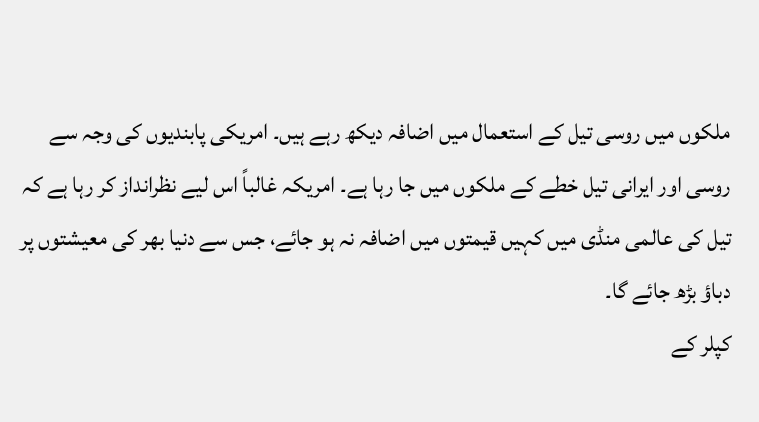ملکوں میں روسی تیل کے استعمال میں اضافہ دیکھ رہے ہیں۔ امریکی پابندیوں کی وجہ سے روسی اور ایرانی تیل خطے کے ملکوں میں جا رہا ہے۔ امریکہ غالباً اس لیے نظرانداز کر رہا ہے کہ تیل کی عالمی منڈی میں کہیں قیمتوں میں اضافہ نہ ہو جائے، جس سے دنیا بھر کی معیشتوں پر دباؤ بڑھ جائے گا۔
کپلر کے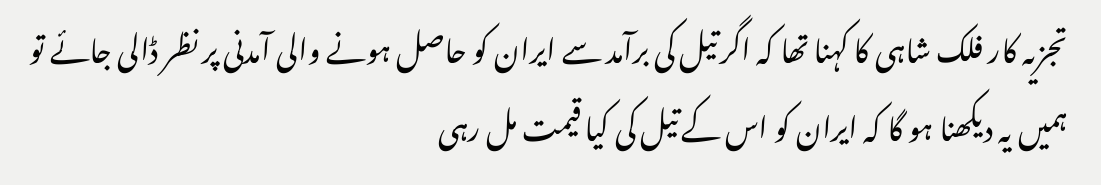تجزیہ کار فلک شاہی کا کہنا تھا کہ اگر تیل کی برآمد سے ایران کو حاصل ہونے والی آمدنی پر نظر ڈالی جائے تو ہمیں یہ دیکھنا ہو گا کہ ایران کو اس کے تیل کی کیا قیمت مل رہی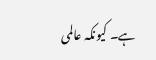ہے۔ کیونکہ عالمی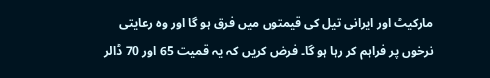مارکیٹ اور ایرانی تیل کی قیمتوں میں فرق ہو گا اور وہ رعایتی نرخوں پر فراہم کر رہا ہو گا۔ فرض کریں کہ یہ قمیت 65 اور 70 ڈالر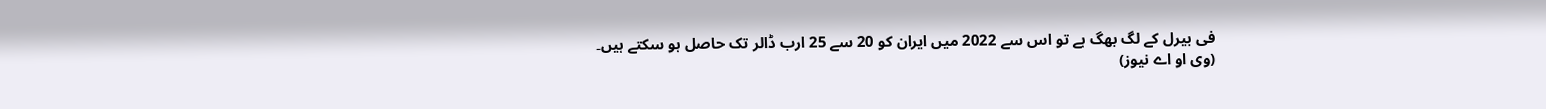فی بیرل کے لگ بھگ ہے تو اس سے 2022 میں ایران کو 20 سے 25 ارب ڈالر تک حاصل ہو سکتے ہیں۔
(وی او اے نیوز)